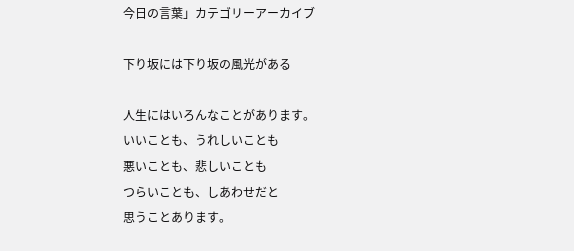今日の言葉」カテゴリーアーカイブ

下り坂には下り坂の風光がある

人生にはいろんなことがあります。
いいことも、うれしいことも
悪いことも、悲しいことも
つらいことも、しあわせだと
思うことあります。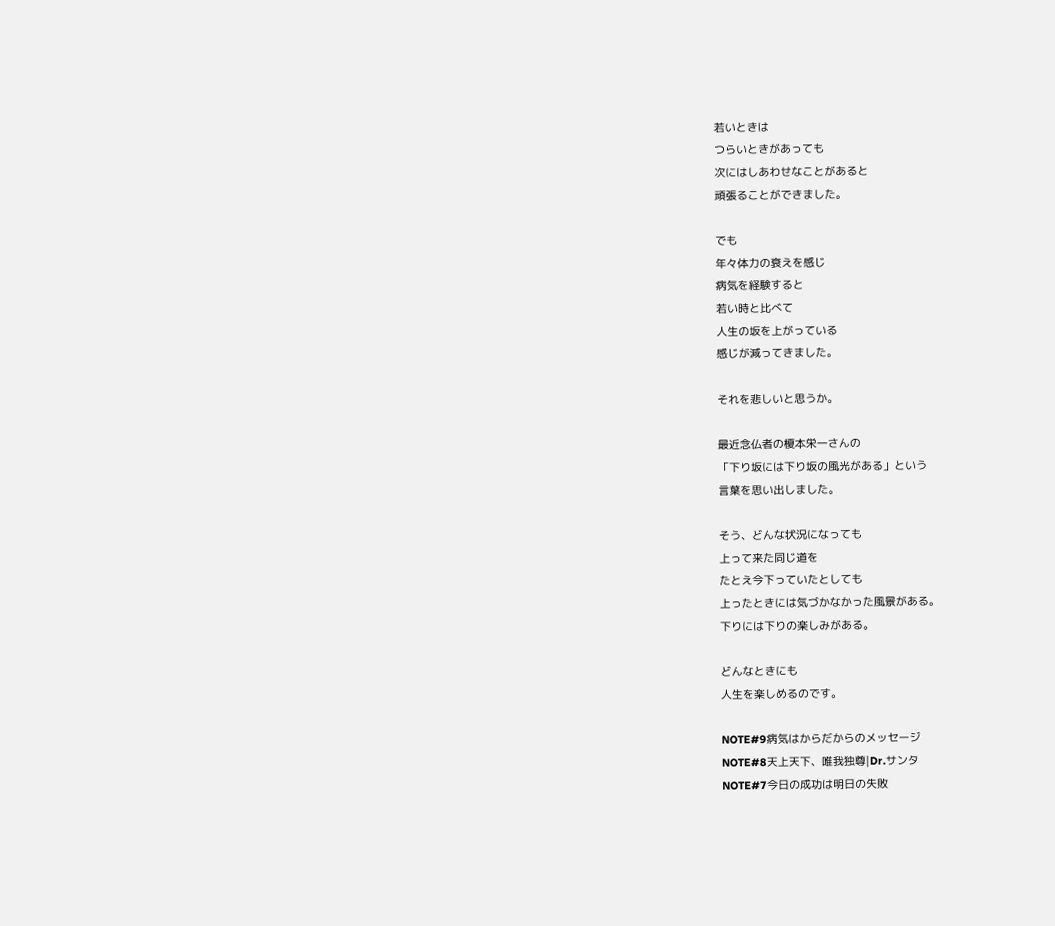若いときは
つらいときがあっても
次にはしあわせなことがあると
頑張ることができました。

でも
年々体力の衰えを感じ
病気を経験すると
若い時と比べて
人生の坂を上がっている
感じが減ってきました。

それを悲しいと思うか。

最近念仏者の榎本栄一さんの
「下り坂には下り坂の風光がある」という
言葉を思い出しました。

そう、どんな状況になっても
上って来た同じ道を
たとえ今下っていたとしても
上ったときには気づかなかった風景がある。
下りには下りの楽しみがある。

どんなときにも
人生を楽しめるのです。

NOTE#9病気はからだからのメッセージ
NOTE#8天上天下、唯我独尊|Dr.サンタ
NOTE#7今日の成功は明日の失敗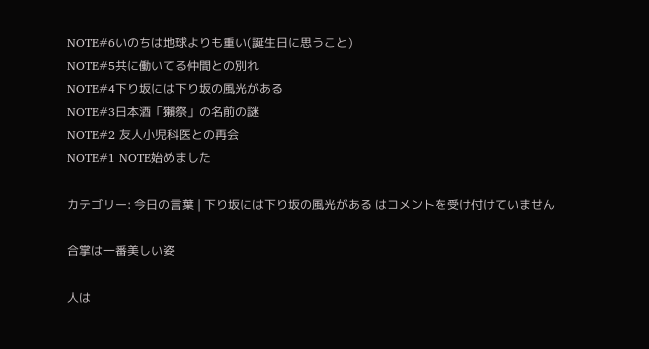NOTE#6いのちは地球よりも重い(誕生日に思うこと)
NOTE#5共に働いてる仲間との別れ
NOTE#4下り坂には下り坂の風光がある
NOTE#3日本酒「獺祭」の名前の謎
NOTE#2 友人小児科医との再会
NOTE#1 NOTE始めました

カテゴリー: 今日の言葉 | 下り坂には下り坂の風光がある はコメントを受け付けていません

合掌は一番美しい姿

人は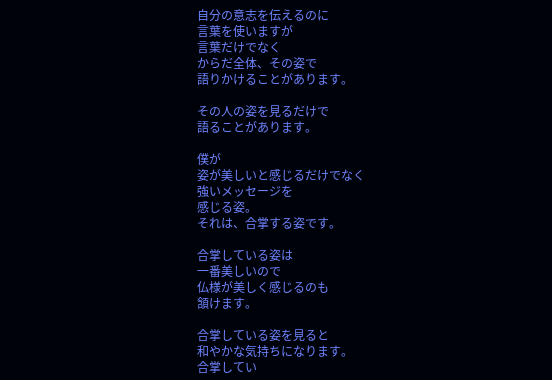自分の意志を伝えるのに
言葉を使いますが
言葉だけでなく
からだ全体、その姿で
語りかけることがあります。

その人の姿を見るだけで
語ることがあります。

僕が
姿が美しいと感じるだけでなく
強いメッセージを
感じる姿。
それは、合掌する姿です。

合掌している姿は
一番美しいので
仏様が美しく感じるのも
頷けます。

合掌している姿を見ると
和やかな気持ちになります。
合掌してい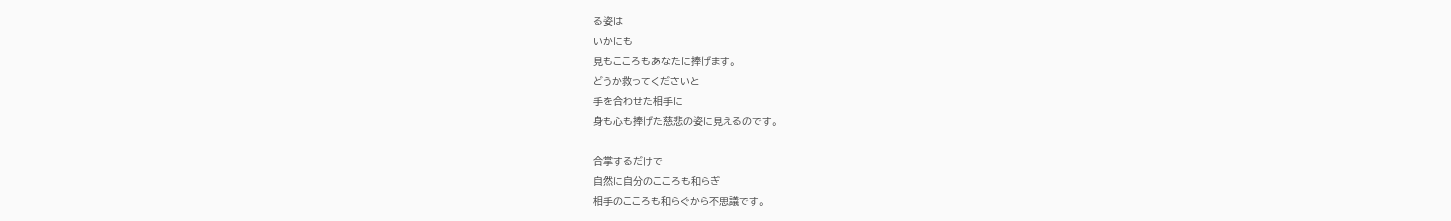る姿は
いかにも
見もこころもあなたに捧げます。
どうか救ってくださいと
手を合わせた相手に
身も心も捧げた慈悲の姿に見えるのです。

合掌するだけで
自然に自分のこころも和らぎ
相手のこころも和らぐから不思議です。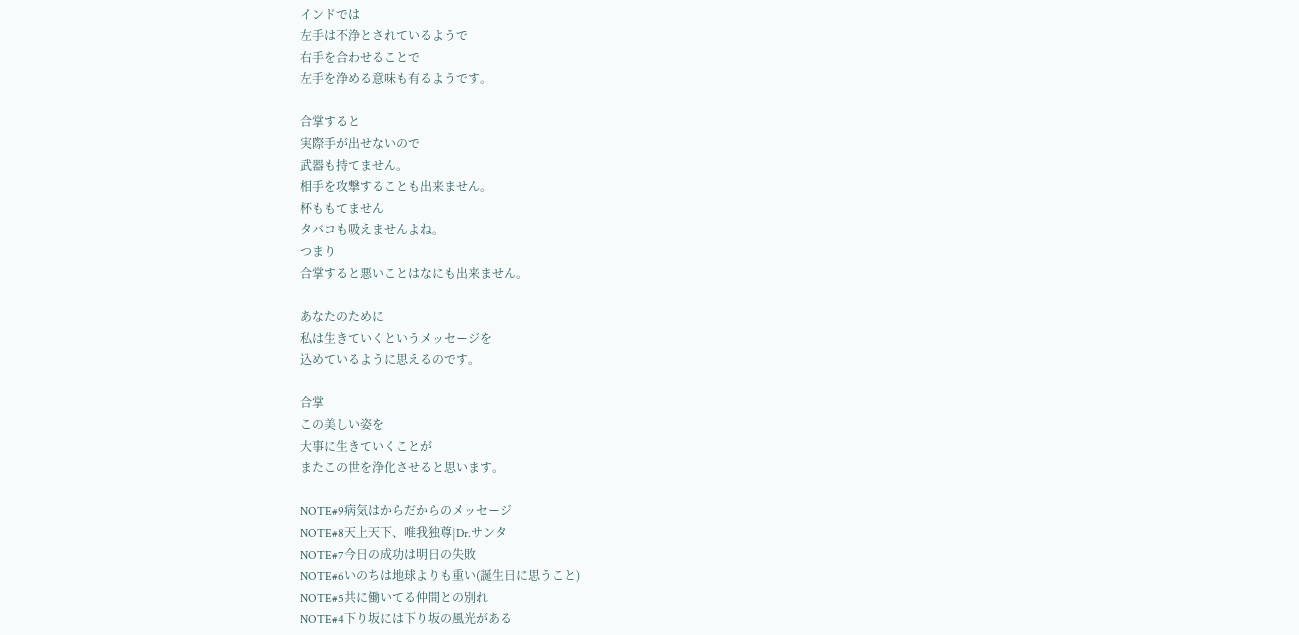インドでは
左手は不浄とされているようで
右手を合わせることで
左手を浄める意味も有るようです。

合掌すると
実際手が出せないので
武器も持てません。
相手を攻撃することも出来ません。
杯ももてません
タバコも吸えませんよね。
つまり
合掌すると悪いことはなにも出来ません。

あなたのために
私は生きていくというメッセージを
込めているように思えるのです。

合掌
この美しい姿を
大事に生きていくことが
またこの世を浄化させると思います。

NOTE#9病気はからだからのメッセージ
NOTE#8天上天下、唯我独尊|Dr.サンタ
NOTE#7今日の成功は明日の失敗
NOTE#6いのちは地球よりも重い(誕生日に思うこと)
NOTE#5共に働いてる仲間との別れ
NOTE#4下り坂には下り坂の風光がある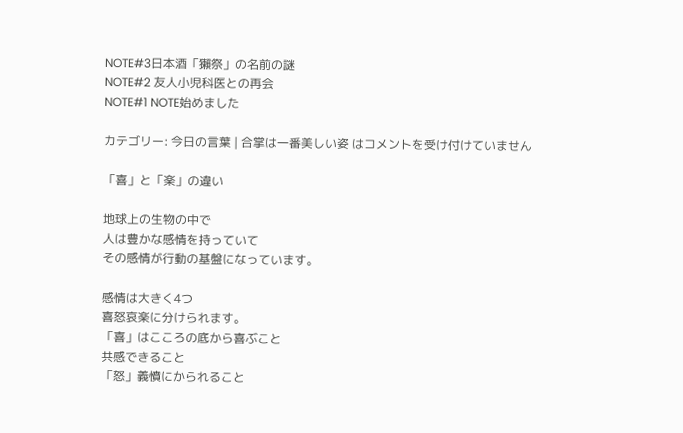NOTE#3日本酒「獺祭」の名前の謎
NOTE#2 友人小児科医との再会
NOTE#1 NOTE始めました

カテゴリー: 今日の言葉 | 合掌は一番美しい姿 はコメントを受け付けていません

「喜」と「楽」の違い

地球上の生物の中で
人は豊かな感情を持っていて
その感情が行動の基盤になっています。

感情は大きく4つ
喜怒哀楽に分けられます。
「喜」はこころの底から喜ぶこと
共感できること
「怒」義憤にかられること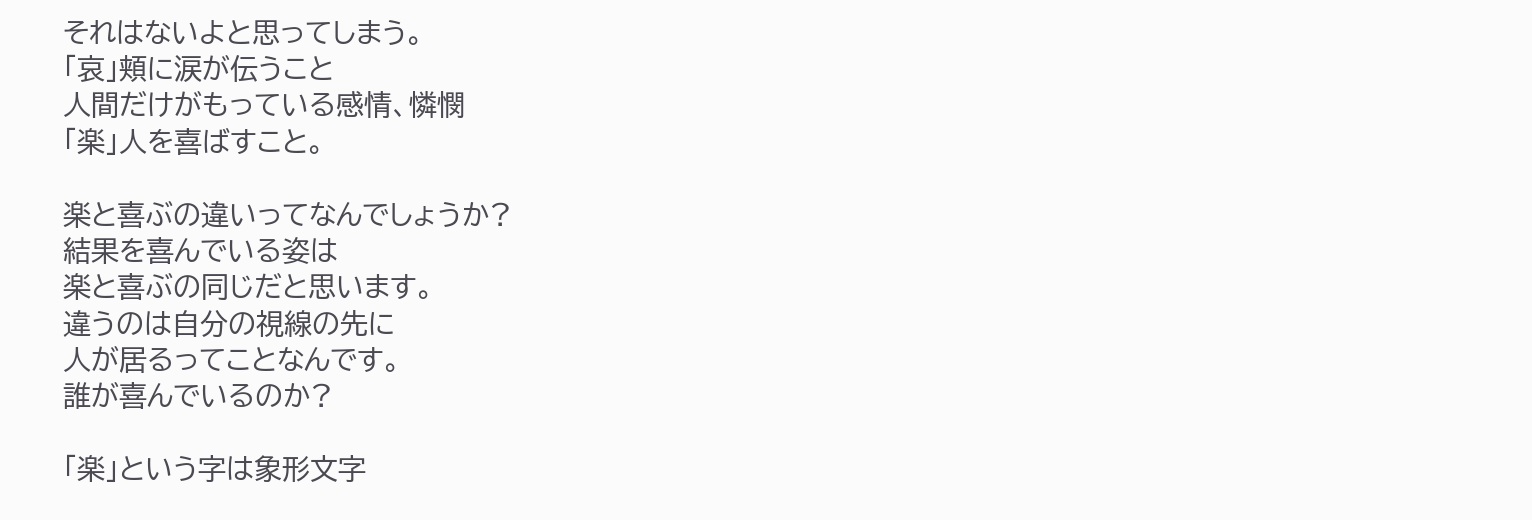それはないよと思ってしまう。
「哀」頬に涙が伝うこと
人間だけがもっている感情、憐憫
「楽」人を喜ばすこと。

楽と喜ぶの違いってなんでしょうか?
結果を喜んでいる姿は
楽と喜ぶの同じだと思います。
違うのは自分の視線の先に
人が居るってことなんです。
誰が喜んでいるのか?

「楽」という字は象形文字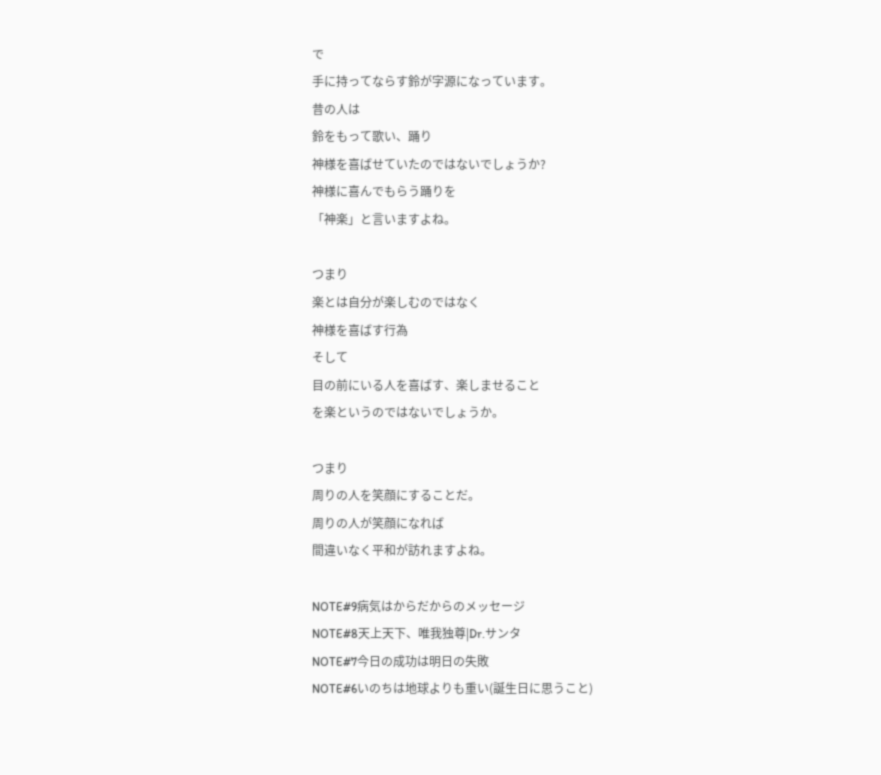で
手に持ってならす鈴が字源になっています。
昔の人は
鈴をもって歌い、踊り
神様を喜ばせていたのではないでしょうか?
神様に喜んでもらう踊りを
「神楽」と言いますよね。

つまり
楽とは自分が楽しむのではなく
神様を喜ばす行為
そして
目の前にいる人を喜ばす、楽しませること
を楽というのではないでしょうか。

つまり
周りの人を笑顔にすることだ。
周りの人が笑顔になれば
間違いなく平和が訪れますよね。

NOTE#9病気はからだからのメッセージ
NOTE#8天上天下、唯我独尊|Dr.サンタ
NOTE#7今日の成功は明日の失敗
NOTE#6いのちは地球よりも重い(誕生日に思うこと)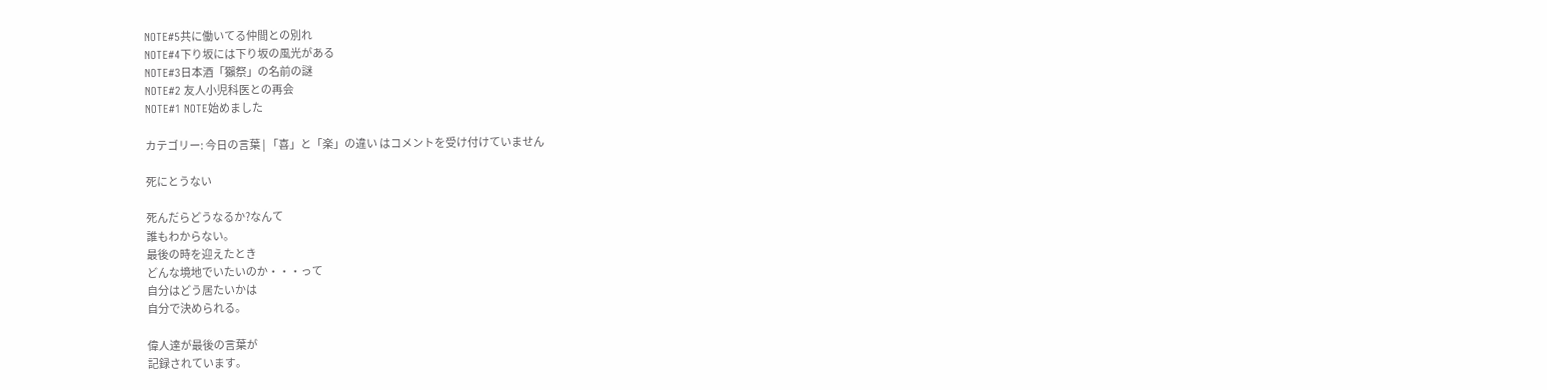NOTE#5共に働いてる仲間との別れ
NOTE#4下り坂には下り坂の風光がある
NOTE#3日本酒「獺祭」の名前の謎
NOTE#2 友人小児科医との再会
NOTE#1 NOTE始めました

カテゴリー: 今日の言葉 | 「喜」と「楽」の違い はコメントを受け付けていません

死にとうない

死んだらどうなるか?なんて
誰もわからない。
最後の時を迎えたとき
どんな境地でいたいのか・・・って
自分はどう居たいかは
自分で決められる。

偉人達が最後の言葉が
記録されています。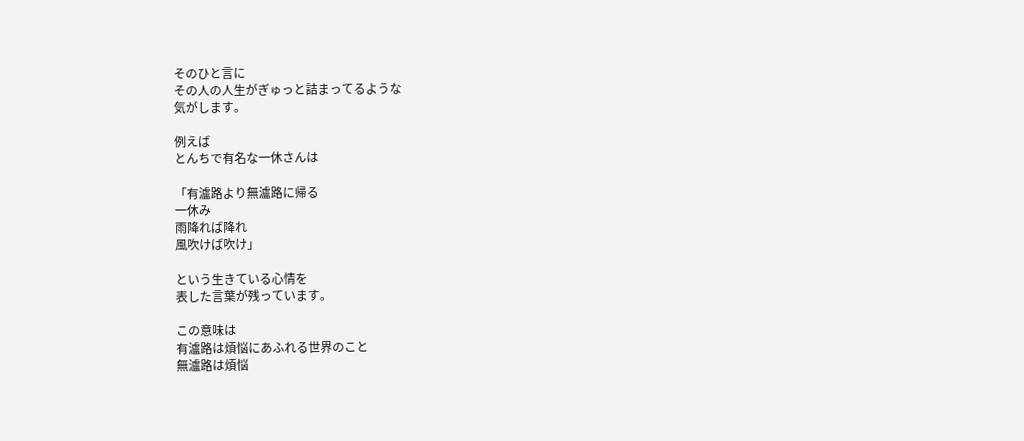そのひと言に
その人の人生がぎゅっと詰まってるような
気がします。

例えば
とんちで有名な一休さんは

「有瀘路より無瀘路に帰る
一休み
雨降れば降れ
風吹けば吹け」

という生きている心情を
表した言葉が残っています。

この意味は
有瀘路は煩悩にあふれる世界のこと
無瀘路は煩悩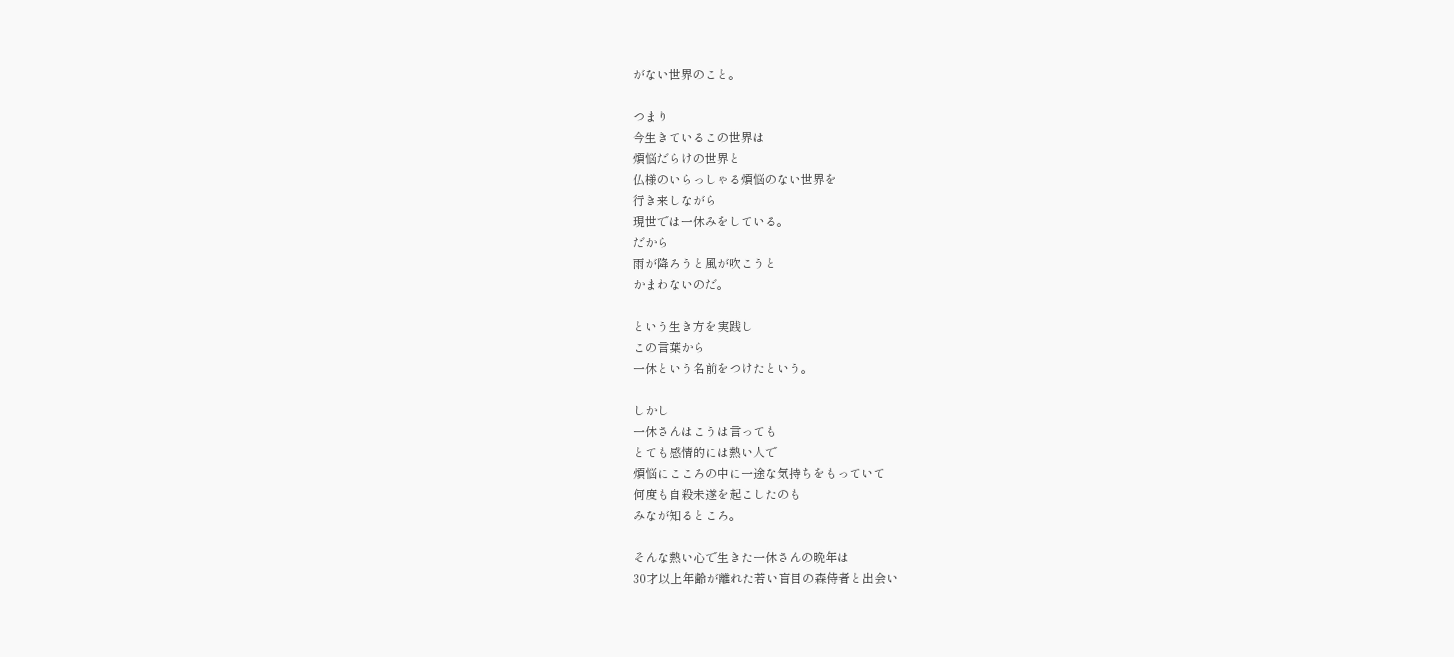がない世界のこと。

つまり
今生きているこの世界は
煩悩だらけの世界と
仏様のいらっしゃる煩悩のない世界を
行き来しながら
現世では一休みをしている。
だから
雨が降ろうと風が吹こうと
かまわないのだ。

という生き方を実践し
この言葉から
一休という名前をつけたという。

しかし
一休さんはこうは言っても
とても感情的には熱い人で
煩悩にこころの中に一途な気持ちをもっていて
何度も自殺未遂を起こしたのも
みなが知るところ。

そんな熱い心で生きた一休さんの晩年は
30才以上年齢が離れた若い盲目の森侍者と出会い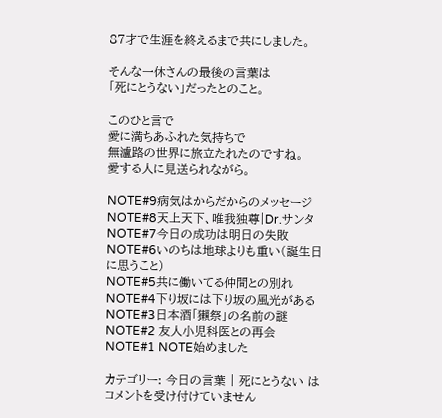87才で生涯を終えるまで共にしました。

そんな一休さんの最後の言葉は
「死にとうない」だったとのこと。

このひと言で
愛に満ちあふれた気持ちで
無瀘路の世界に旅立たれたのですね。
愛する人に見送られながら。

NOTE#9病気はからだからのメッセージ
NOTE#8天上天下、唯我独尊|Dr.サンタ
NOTE#7今日の成功は明日の失敗
NOTE#6いのちは地球よりも重い(誕生日に思うこと)
NOTE#5共に働いてる仲間との別れ
NOTE#4下り坂には下り坂の風光がある
NOTE#3日本酒「獺祭」の名前の謎
NOTE#2 友人小児科医との再会
NOTE#1 NOTE始めました

カテゴリー: 今日の言葉 | 死にとうない はコメントを受け付けていません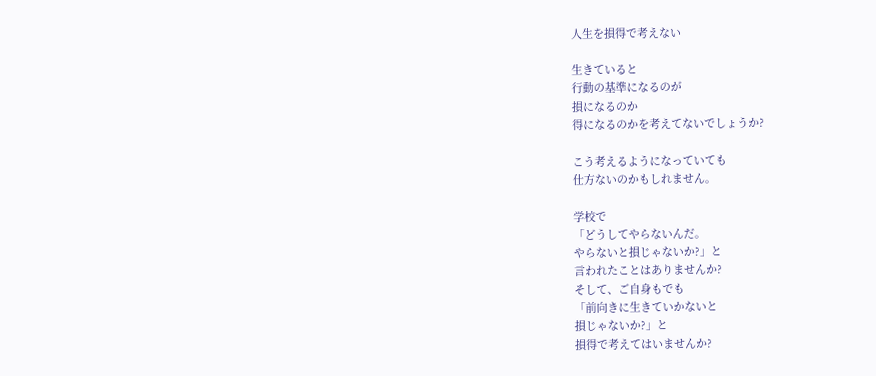人生を損得で考えない

生きていると
行動の基準になるのが
損になるのか
得になるのかを考えてないでしょうか?

こう考えるようになっていても
仕方ないのかもしれません。

学校で
「どうしてやらないんだ。
やらないと損じゃないか?」と
言われたことはありませんか?
そして、ご自身もでも
「前向きに生きていかないと
損じゃないか?」と
損得で考えてはいませんか?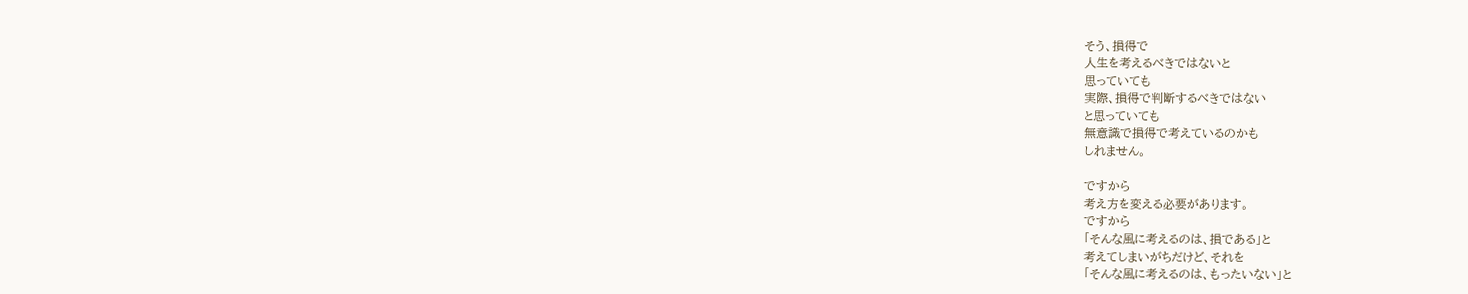そう、損得で
人生を考えるべきではないと
思っていても
実際、損得で判断するべきではない
と思っていても
無意識で損得で考えているのかも
しれません。

ですから
考え方を変える必要があります。
ですから
「そんな風に考えるのは、損である」と
考えてしまいがちだけど、それを
「そんな風に考えるのは、もったいない」と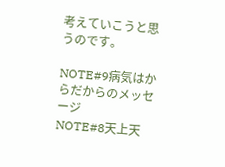考えていこうと思うのです。

NOTE#9病気はからだからのメッセージ
NOTE#8天上天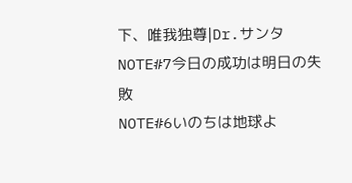下、唯我独尊|Dr.サンタ
NOTE#7今日の成功は明日の失敗
NOTE#6いのちは地球よ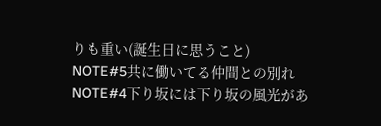りも重い(誕生日に思うこと)
NOTE#5共に働いてる仲間との別れ
NOTE#4下り坂には下り坂の風光があ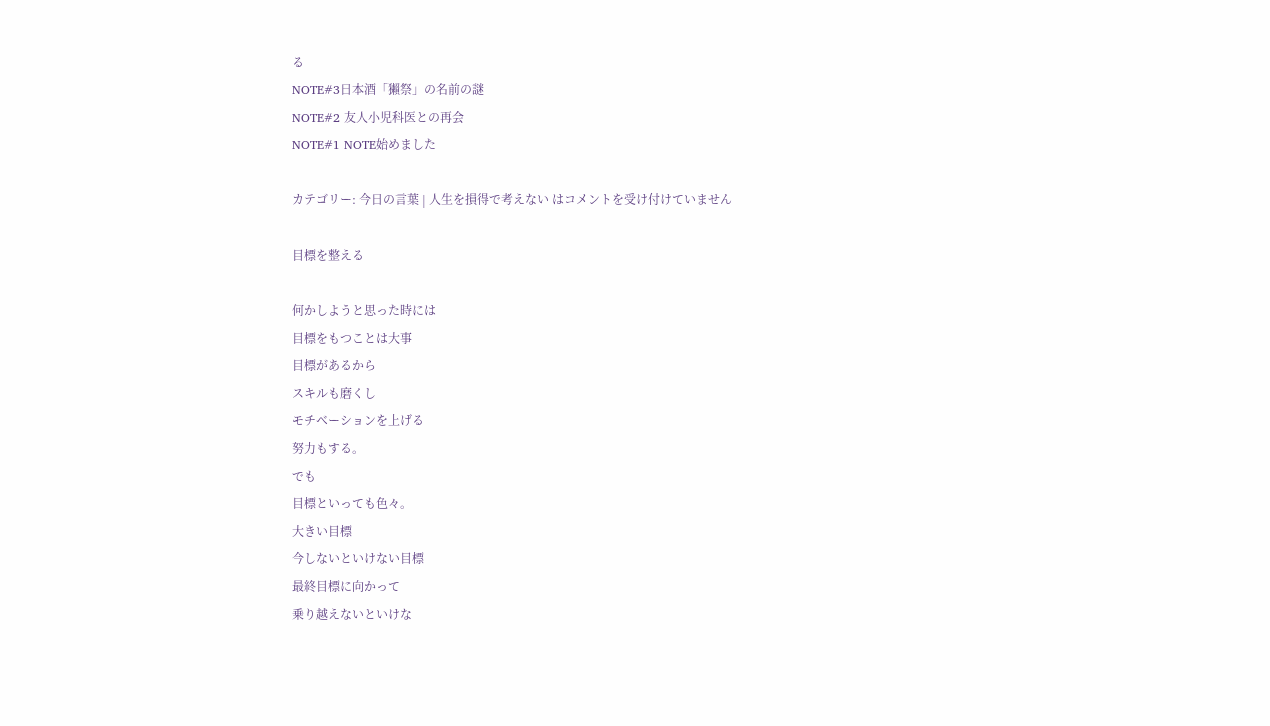る
NOTE#3日本酒「獺祭」の名前の謎
NOTE#2 友人小児科医との再会
NOTE#1 NOTE始めました

カテゴリー: 今日の言葉 | 人生を損得で考えない はコメントを受け付けていません

目標を整える

何かしようと思った時には
目標をもつことは大事
目標があるから
スキルも磨くし
モチベーションを上げる
努力もする。
でも
目標といっても色々。
大きい目標
今しないといけない目標
最終目標に向かって
乗り越えないといけな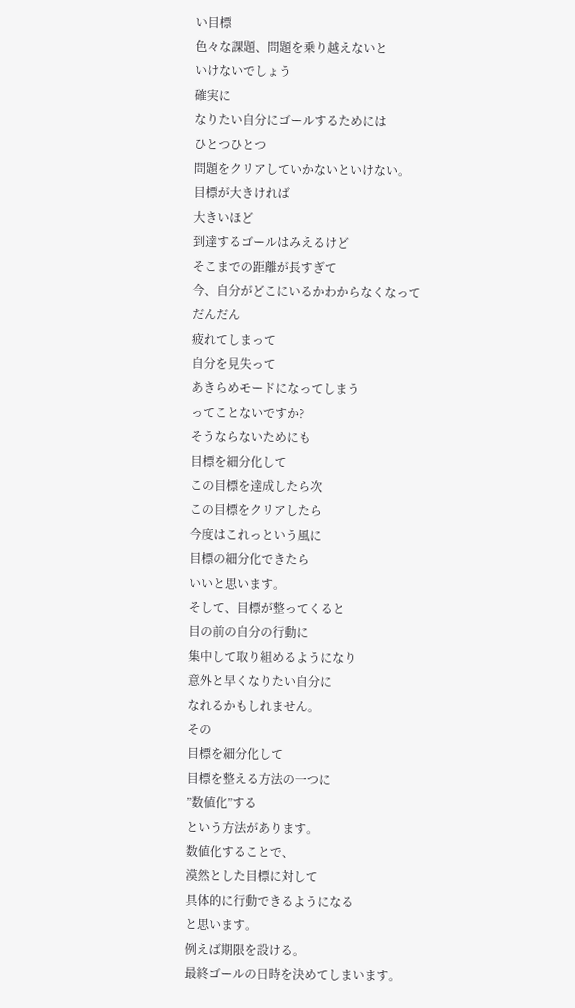い目標
色々な課題、問題を乗り越えないと
いけないでしょう
確実に
なりたい自分にゴールするためには
ひとつひとつ
問題をクリアしていかないといけない。
目標が大きければ
大きいほど
到達するゴールはみえるけど
そこまでの距離が長すぎて
今、自分がどこにいるかわからなくなって
だんだん
疲れてしまって
自分を見失って
あきらめモードになってしまう
ってことないですか?
そうならないためにも
目標を細分化して
この目標を達成したら次
この目標をクリアしたら
今度はこれっという風に
目標の細分化できたら
いいと思います。
そして、目標が整ってくると
目の前の自分の行動に
集中して取り組めるようになり
意外と早くなりたい自分に
なれるかもしれません。
その
目標を細分化して
目標を整える方法の一つに
”数値化”する
という方法があります。
数値化することで、
漠然とした目標に対して
具体的に行動できるようになる
と思います。
例えば期限を設ける。
最終ゴールの日時を決めてしまいます。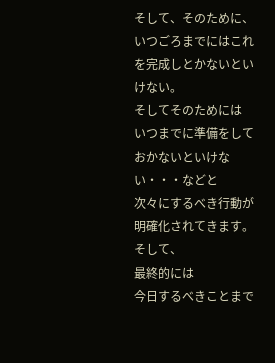そして、そのために、
いつごろまでにはこれを完成しとかないといけない。
そしてそのためには
いつまでに準備をしておかないといけない・・・などと
次々にするべき行動が明確化されてきます。
そして、
最終的には
今日するべきことまで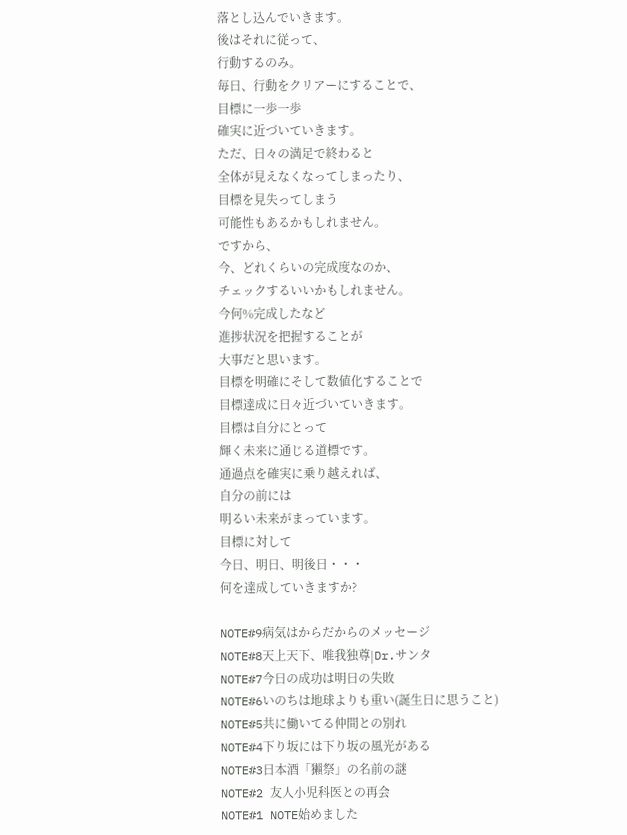落とし込んでいきます。
後はそれに従って、
行動するのみ。
毎日、行動をクリアーにすることで、
目標に一歩一歩
確実に近づいていきます。
ただ、日々の満足で終わると
全体が見えなくなってしまったり、
目標を見失ってしまう
可能性もあるかもしれません。
ですから、
今、どれくらいの完成度なのか、
チェックするいいかもしれません。
今何%完成したなど
進捗状況を把握することが
大事だと思います。
目標を明確にそして数値化することで
目標達成に日々近づいていきます。
目標は自分にとって
輝く未来に通じる道標です。
通過点を確実に乗り越えれば、
自分の前には
明るい未来がまっています。
目標に対して
今日、明日、明後日・・・
何を達成していきますか?

NOTE#9病気はからだからのメッセージ
NOTE#8天上天下、唯我独尊|Dr.サンタ
NOTE#7今日の成功は明日の失敗
NOTE#6いのちは地球よりも重い(誕生日に思うこと)
NOTE#5共に働いてる仲間との別れ
NOTE#4下り坂には下り坂の風光がある
NOTE#3日本酒「獺祭」の名前の謎
NOTE#2 友人小児科医との再会
NOTE#1 NOTE始めました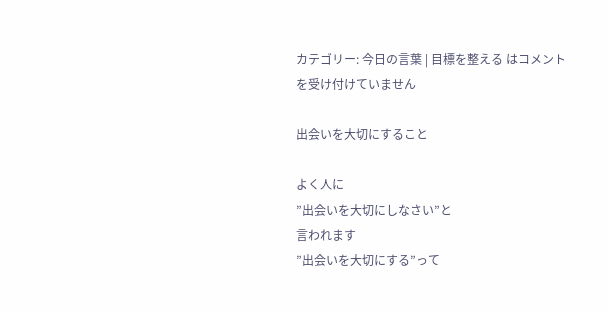カテゴリー: 今日の言葉 | 目標を整える はコメントを受け付けていません

出会いを大切にすること

よく人に
”出会いを大切にしなさい”と
言われます
”出会いを大切にする”って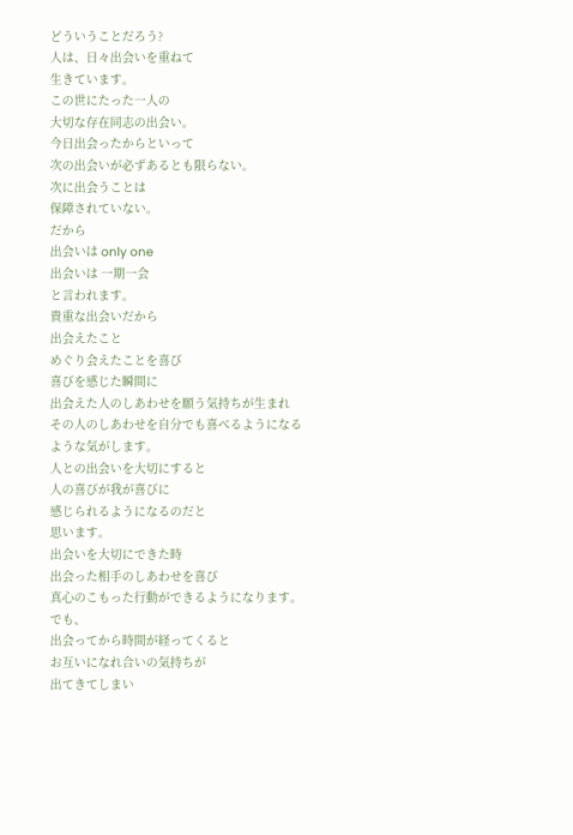どういうことだろう?
人は、日々出会いを重ねて
生きています。
この世にたった一人の
大切な存在同志の出会い。
今日出会ったからといって
次の出会いが必ずあるとも限らない。
次に出会うことは
保障されていない。
だから
出会いは only one
出会いは 一期一会
と言われます。
貴重な出会いだから
出会えたこと
めぐり会えたことを喜び
喜びを感じた瞬間に
出会えた人のしあわせを願う気持ちが生まれ
その人のしあわせを自分でも喜べるようになる
ような気がします。
人との出会いを大切にすると
人の喜びが我が喜びに
感じられるようになるのだと
思います。
出会いを大切にできた時
出会った相手のしあわせを喜び
真心のこもった行動ができるようになります。
でも、
出会ってから時間が経ってくると
お互いになれ合いの気持ちが
出てきてしまい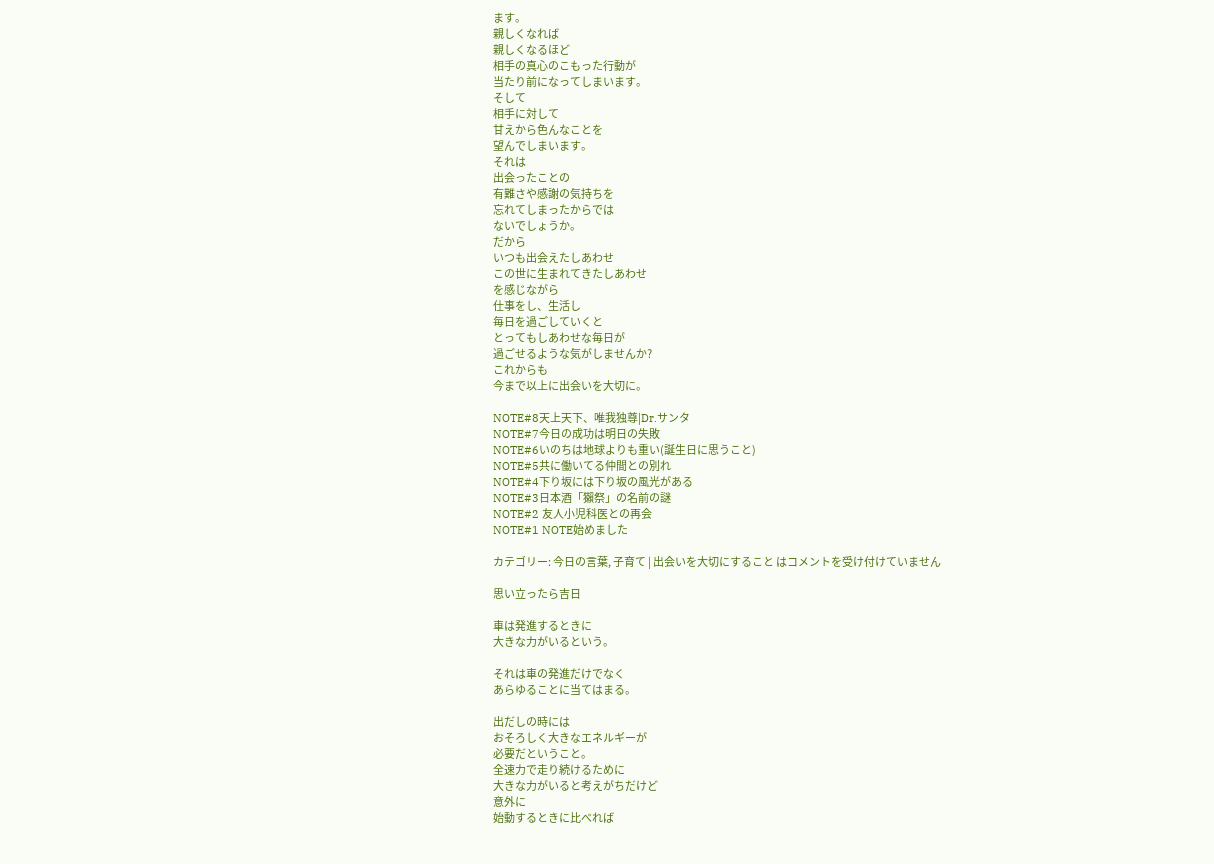ます。
親しくなれば
親しくなるほど
相手の真心のこもった行動が
当たり前になってしまいます。
そして
相手に対して
甘えから色んなことを
望んでしまいます。
それは
出会ったことの
有難さや感謝の気持ちを
忘れてしまったからでは
ないでしょうか。
だから
いつも出会えたしあわせ
この世に生まれてきたしあわせ
を感じながら
仕事をし、生活し
毎日を過ごしていくと
とってもしあわせな毎日が
過ごせるような気がしませんか?
これからも
今まで以上に出会いを大切に。

NOTE#8天上天下、唯我独尊|Dr.サンタ
NOTE#7今日の成功は明日の失敗
NOTE#6いのちは地球よりも重い(誕生日に思うこと)
NOTE#5共に働いてる仲間との別れ
NOTE#4下り坂には下り坂の風光がある
NOTE#3日本酒「獺祭」の名前の謎
NOTE#2 友人小児科医との再会
NOTE#1 NOTE始めました

カテゴリー: 今日の言葉, 子育て | 出会いを大切にすること はコメントを受け付けていません

思い立ったら吉日

車は発進するときに
大きな力がいるという。

それは車の発進だけでなく
あらゆることに当てはまる。

出だしの時には
おそろしく大きなエネルギーが
必要だということ。
全速力で走り続けるために
大きな力がいると考えがちだけど
意外に
始動するときに比べれば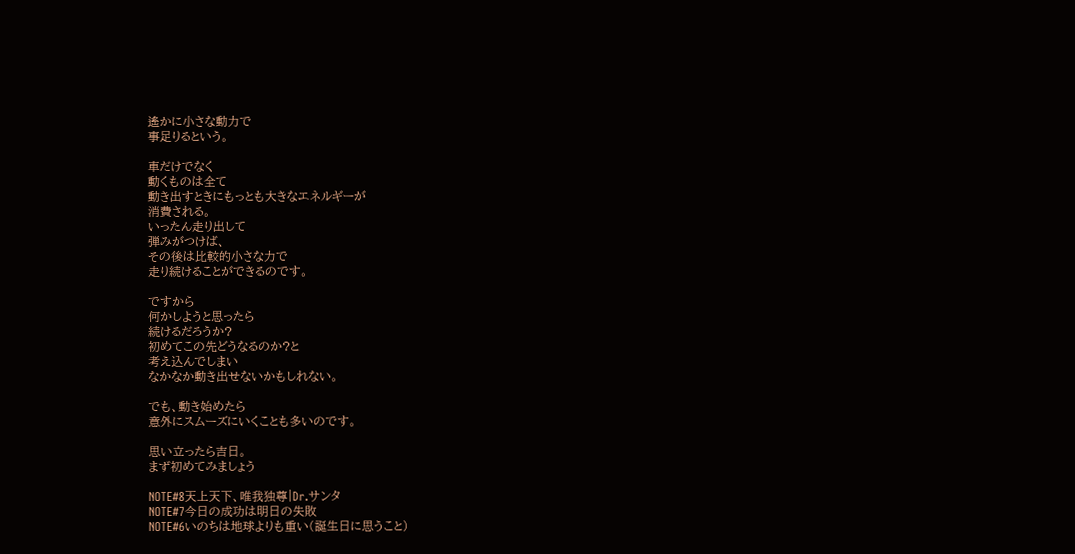遙かに小さな動力で
事足りるという。

車だけでなく
動くものは全て
動き出すときにもっとも大きなエネルギーが
消費される。
いったん走り出して
弾みがつけば、
その後は比較的小さな力で
走り続けることができるのです。

ですから
何かしようと思ったら
続けるだろうか?
初めてこの先どうなるのか?と
考え込んでしまい
なかなか動き出せないかもしれない。

でも、動き始めたら
意外にスムーズにいくことも多いのです。

思い立ったら吉日。
まず初めてみましょう

NOTE#8天上天下、唯我独尊|Dr.サンタ
NOTE#7今日の成功は明日の失敗
NOTE#6いのちは地球よりも重い(誕生日に思うこと)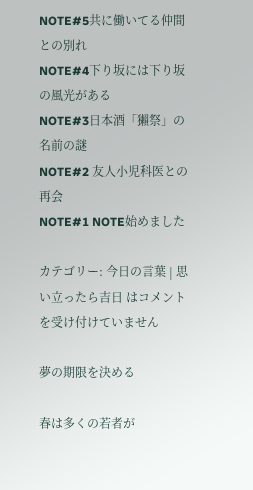NOTE#5共に働いてる仲間との別れ
NOTE#4下り坂には下り坂の風光がある
NOTE#3日本酒「獺祭」の名前の謎
NOTE#2 友人小児科医との再会
NOTE#1 NOTE始めました

カテゴリー: 今日の言葉 | 思い立ったら吉日 はコメントを受け付けていません

夢の期限を決める

春は多くの若者が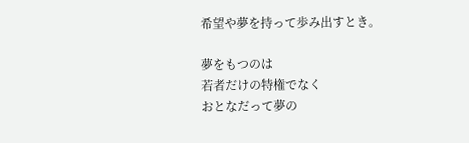希望や夢を持って歩み出すとき。

夢をもつのは
若者だけの特権でなく
おとなだって夢の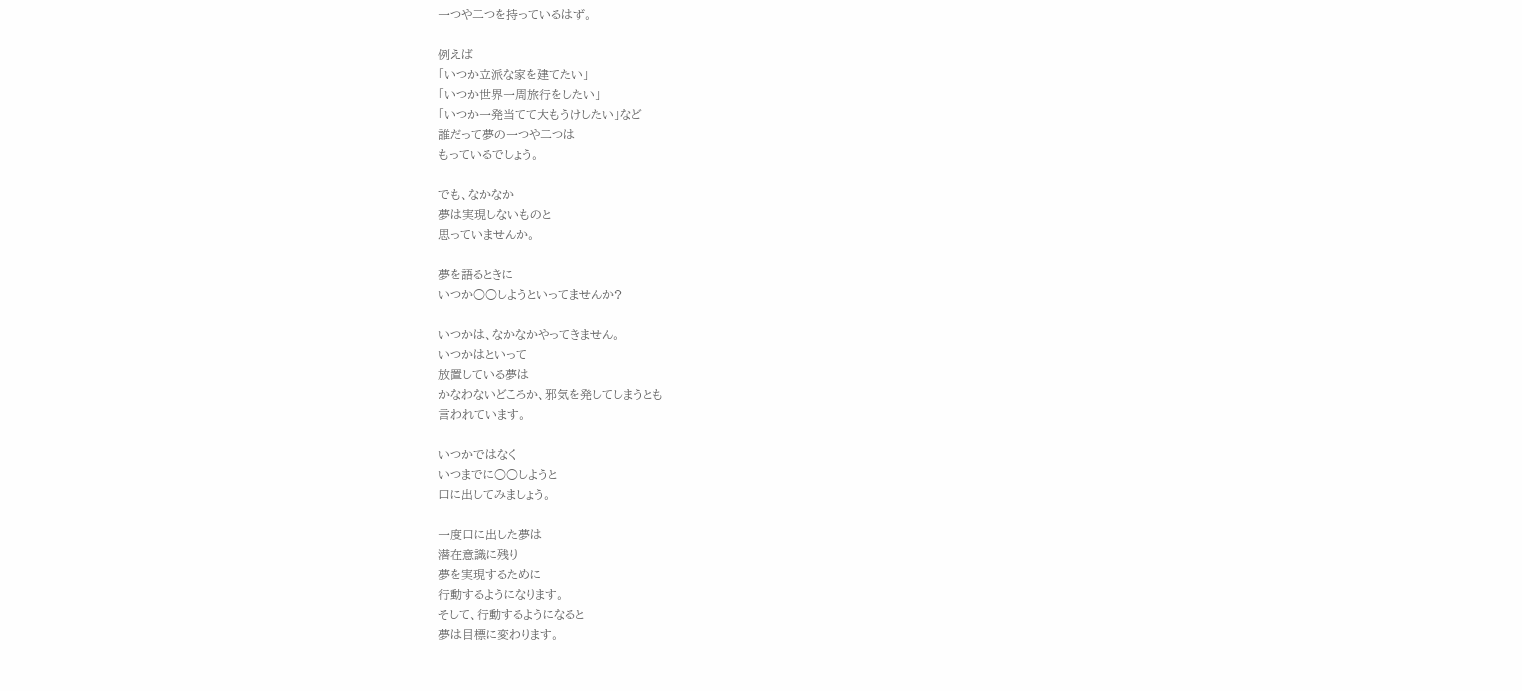一つや二つを持っているはず。

例えば
「いつか立派な家を建てたい」
「いつか世界一周旅行をしたい」
「いつか一発当てて大もうけしたい」など
誰だって夢の一つや二つは
もっているでしょう。

でも、なかなか
夢は実現しないものと
思っていませんか。

夢を語るときに
いつか○○しようといってませんか?

いつかは、なかなかやってきません。
いつかはといって
放置している夢は
かなわないどころか、邪気を発してしまうとも
言われています。

いつかではなく
いつまでに○○しようと
口に出してみましょう。

一度口に出した夢は
潜在意識に残り
夢を実現するために
行動するようになります。
そして、行動するようになると
夢は目標に変わります。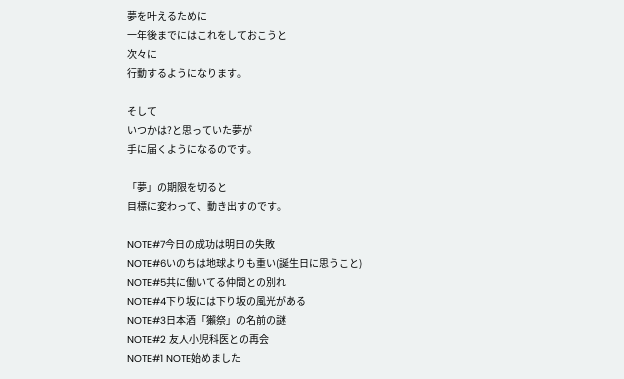夢を叶えるために
一年後までにはこれをしておこうと
次々に
行動するようになります。

そして
いつかは?と思っていた夢が
手に届くようになるのです。

「夢」の期限を切ると
目標に変わって、動き出すのです。

NOTE#7今日の成功は明日の失敗
NOTE#6いのちは地球よりも重い(誕生日に思うこと)
NOTE#5共に働いてる仲間との別れ
NOTE#4下り坂には下り坂の風光がある
NOTE#3日本酒「獺祭」の名前の謎
NOTE#2 友人小児科医との再会
NOTE#1 NOTE始めました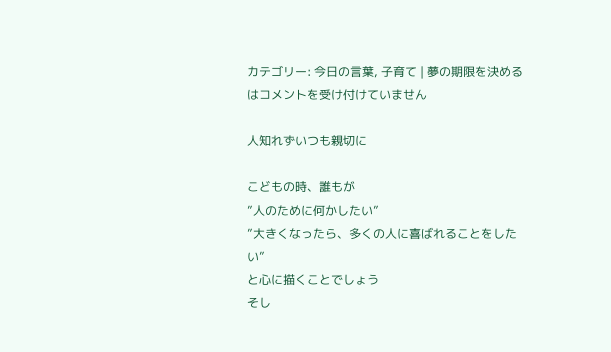カテゴリー: 今日の言葉, 子育て | 夢の期限を決める はコメントを受け付けていません

人知れずいつも親切に

こどもの時、誰もが
”人のために何かしたい”
”大きくなったら、多くの人に喜ばれることをしたい”
と心に描くことでしょう
そし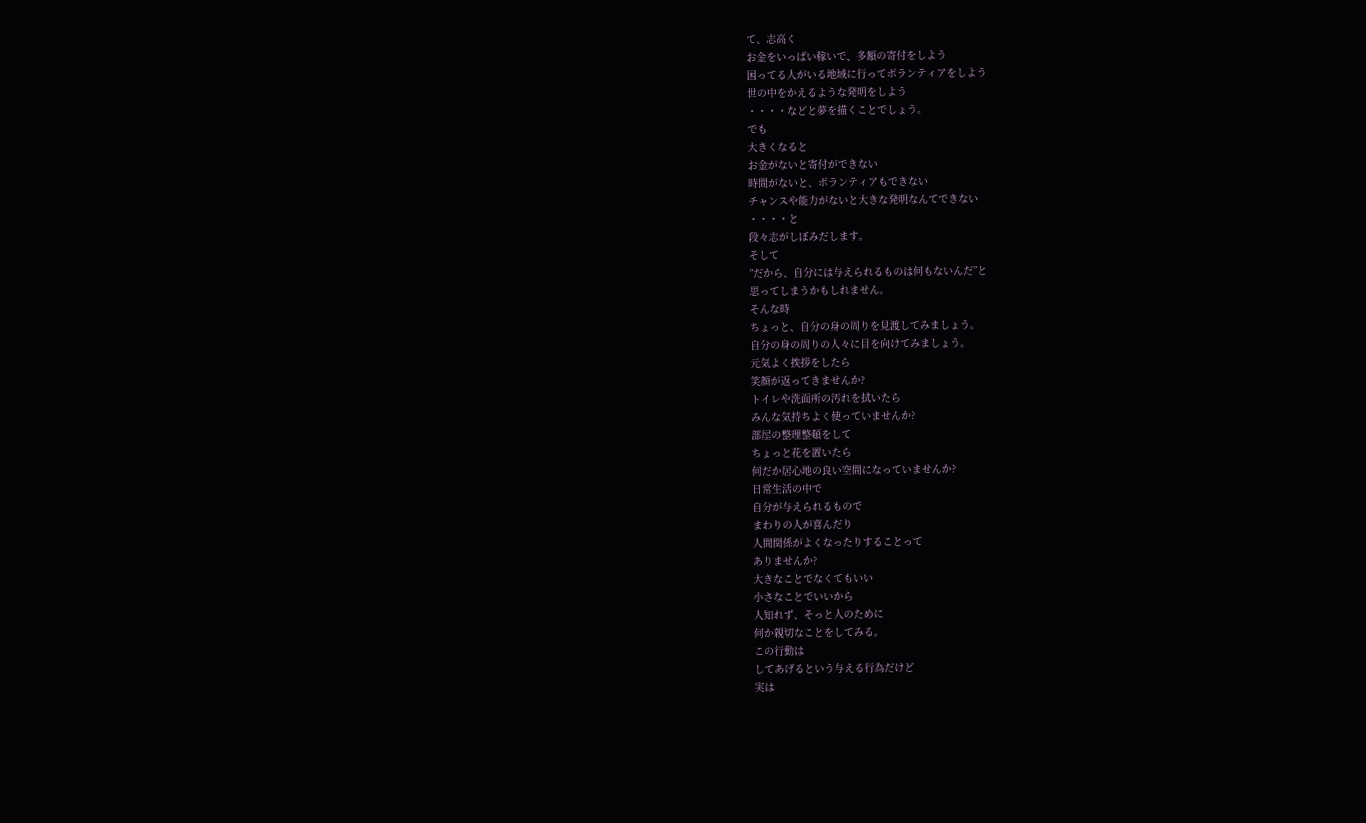て、志高く
お金をいっぱい稼いで、多額の寄付をしよう
困ってる人がいる地域に行ってボランティアをしよう
世の中をかえるような発明をしよう
・・・・などと夢を描くことでしょう。
でも
大きくなると
お金がないと寄付ができない
時間がないと、ボランティアもできない
チャンスや能力がないと大きな発明なんてできない
・・・・と
段々志がしぼみだします。
そして
”だから、自分には与えられるものは何もないんだ”と
思ってしまうかもしれません。
そんな時
ちょっと、自分の身の周りを見渡してみましょう。
自分の身の周りの人々に目を向けてみましょう。
元気よく挨拶をしたら
笑顔が返ってきませんか?
トイレや洗面所の汚れを拭いたら
みんな気持ちよく使っていませんか?
部屋の整理整頓をして
ちょっと花を置いたら
何だか居心地の良い空間になっていませんか?
日常生活の中で
自分が与えられるもので
まわりの人が喜んだり
人間関係がよくなったりすることって
ありませんか?
大きなことでなくてもいい
小さなことでいいから
人知れず、そっと人のために
何か親切なことをしてみる。
この行動は
してあげるという与える行為だけど
実は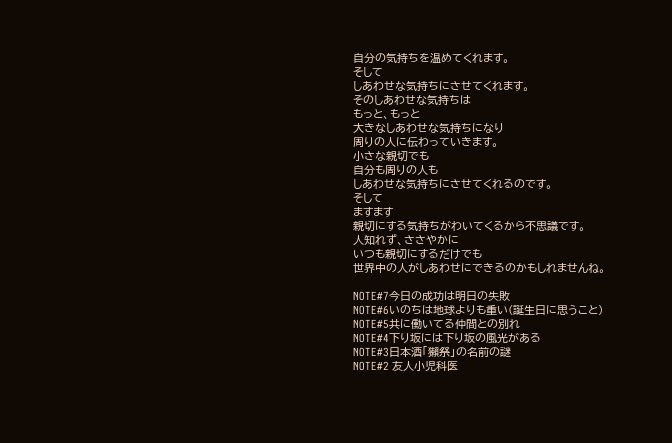自分の気持ちを温めてくれます。
そして
しあわせな気持ちにさせてくれます。
そのしあわせな気持ちは
もっと、もっと
大きなしあわせな気持ちになり
周りの人に伝わっていきます。
小さな親切でも
自分も周りの人も
しあわせな気持ちにさせてくれるのです。
そして
ますます
親切にする気持ちがわいてくるから不思議です。
人知れず、ささやかに
いつも親切にするだけでも
世界中の人がしあわせにできるのかもしれませんね。

NOTE#7今日の成功は明日の失敗
NOTE#6いのちは地球よりも重い(誕生日に思うこと)
NOTE#5共に働いてる仲間との別れ
NOTE#4下り坂には下り坂の風光がある
NOTE#3日本酒「獺祭」の名前の謎
NOTE#2 友人小児科医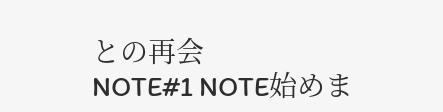との再会
NOTE#1 NOTE始めま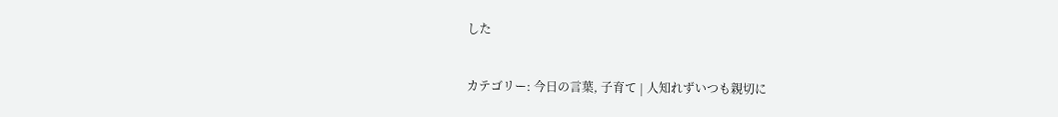した

カテゴリー: 今日の言葉, 子育て | 人知れずいつも親切に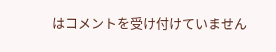はコメントを受け付けていません